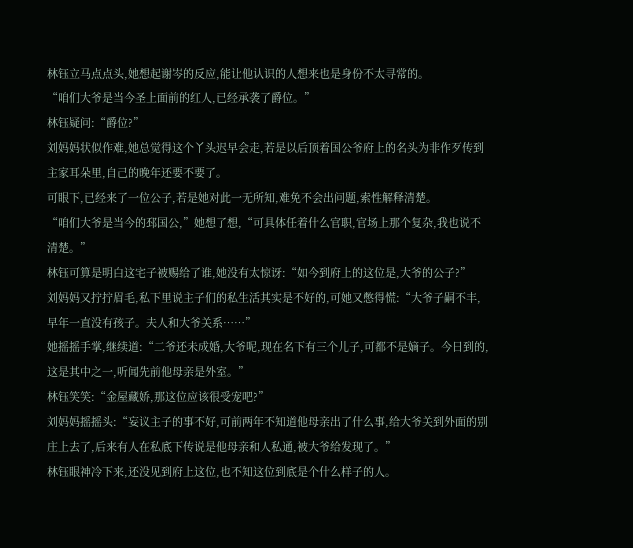林钰立马点点头,她想起谢岑的反应,能让他认识的人想来也是身份不太寻常的。
“咱们大爷是当今圣上面前的红人,已经承袭了爵位。”
林钰疑问:“爵位?”
刘妈妈状似作难,她总觉得这个丫头迟早会走,若是以后顶着国公爷府上的名头为非作歹传到主家耳朵里,自己的晚年还要不要了。
可眼下,已经来了一位公子,若是她对此一无所知,难免不会出问题,索性解释清楚。
“咱们大爷是当今的邳国公,”她想了想,“可具体任着什么官职,官场上那个复杂,我也说不清楚。”
林钰可算是明白这宅子被赐给了谁,她没有太惊讶:“如今到府上的这位是,大爷的公子?”
刘妈妈又拧拧眉毛,私下里说主子们的私生活其实是不好的,可她又憋得慌:“大爷子嗣不丰,早年一直没有孩子。夫人和大爷关系……”
她摇摇手掌,继续道:“二爷还未成婚,大爷呢,现在名下有三个儿子,可都不是嫡子。今日到的,这是其中之一,听闻先前他母亲是外室。”
林钰笑笑:“金屋藏娇,那这位应该很受宠吧?”
刘妈妈摇摇头:“妄议主子的事不好,可前两年不知道他母亲出了什么事,给大爷关到外面的别庄上去了,后来有人在私底下传说是他母亲和人私通,被大爷给发现了。”
林钰眼神冷下来,还没见到府上这位,也不知这位到底是个什么样子的人。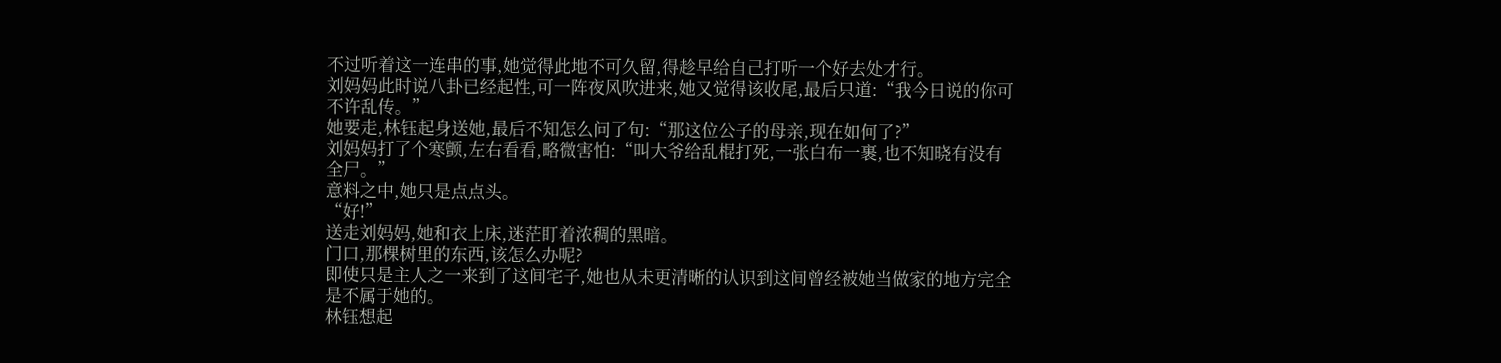不过听着这一连串的事,她觉得此地不可久留,得趁早给自己打听一个好去处才行。
刘妈妈此时说八卦已经起性,可一阵夜风吹进来,她又觉得该收尾,最后只道:“我今日说的你可不许乱传。”
她要走,林钰起身送她,最后不知怎么问了句:“那这位公子的母亲,现在如何了?”
刘妈妈打了个寒颤,左右看看,略微害怕:“叫大爷给乱棍打死,一张白布一裹,也不知晓有没有全尸。”
意料之中,她只是点点头。
“好!”
送走刘妈妈,她和衣上床,迷茫盯着浓稠的黑暗。
门口,那棵树里的东西,该怎么办呢?
即使只是主人之一来到了这间宅子,她也从未更清晰的认识到这间曾经被她当做家的地方完全是不属于她的。
林钰想起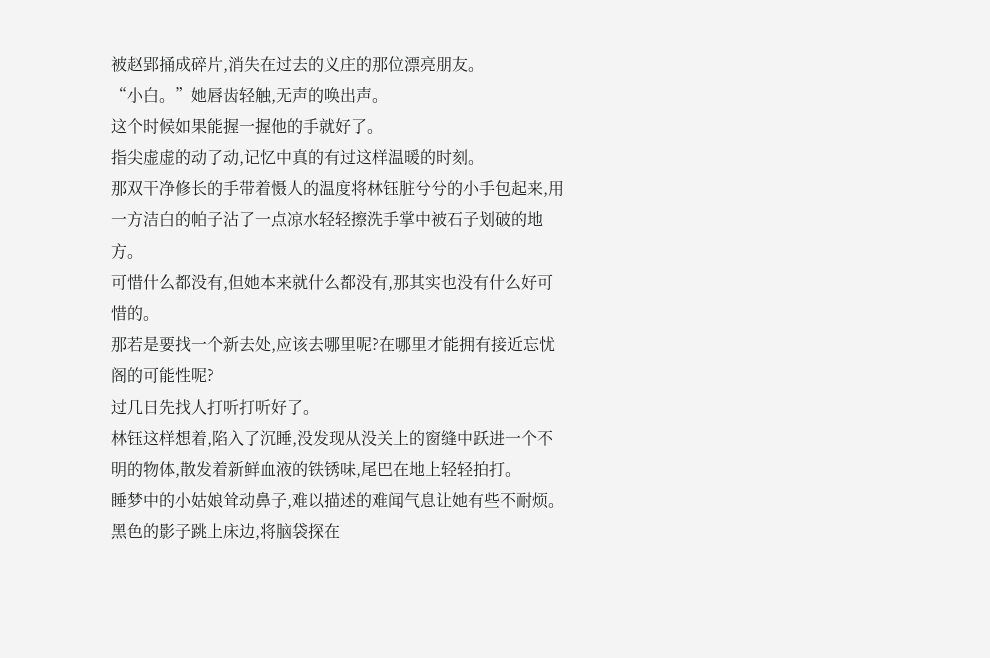被赵郢捅成碎片,消失在过去的义庄的那位漂亮朋友。
“小白。”她唇齿轻触,无声的唤出声。
这个时候如果能握一握他的手就好了。
指尖虚虚的动了动,记忆中真的有过这样温暖的时刻。
那双干净修长的手带着慑人的温度将林钰脏兮兮的小手包起来,用一方洁白的帕子沾了一点凉水轻轻擦洗手掌中被石子划破的地方。
可惜什么都没有,但她本来就什么都没有,那其实也没有什么好可惜的。
那若是要找一个新去处,应该去哪里呢?在哪里才能拥有接近忘忧阁的可能性呢?
过几日先找人打听打听好了。
林钰这样想着,陷入了沉睡,没发现从没关上的窗缝中跃进一个不明的物体,散发着新鲜血液的铁锈味,尾巴在地上轻轻拍打。
睡梦中的小姑娘耸动鼻子,难以描述的难闻气息让她有些不耐烦。
黑色的影子跳上床边,将脑袋探在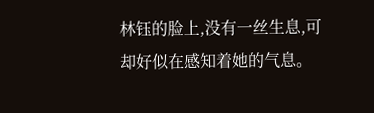林钰的脸上,没有一丝生息,可却好似在感知着她的气息。